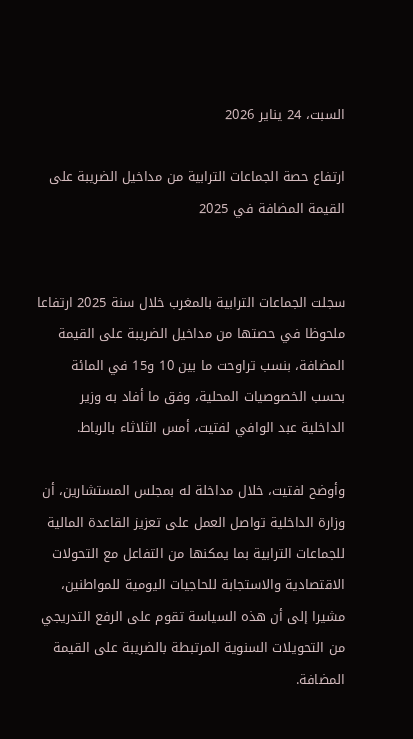السبت، 24 يناير 2026

ارتفاع حصة الجماعات الترابية من مداخيل الضريبة على القيمة المضافة في 2025


سجلت الجماعات الترابية بالمغرب خلال سنة 2025 ارتفاعا ملحوظا في حصتها من مداخيل الضريبة على القيمة المضافة، بنسب تراوحت ما بين 10 و15 في المائة بحسب الخصوصيات المحلية، وفق ما أفاد به وزير الداخلية عبد الوافي لفتيت، أمس الثلاثاء بالرباط.

وأوضح لفتيت، خلال مداخلة له بمجلس المستشارين، أن وزارة الداخلية تواصل العمل على تعزيز القاعدة المالية للجماعات الترابية بما يمكنها من التفاعل مع التحولات الاقتصادية والاستجابة للحاجيات اليومية للمواطنين، مشيرا إلى أن هذه السياسة تقوم على الرفع التدريجي من التحويلات السنوية المرتبطة بالضريبة على القيمة المضافة.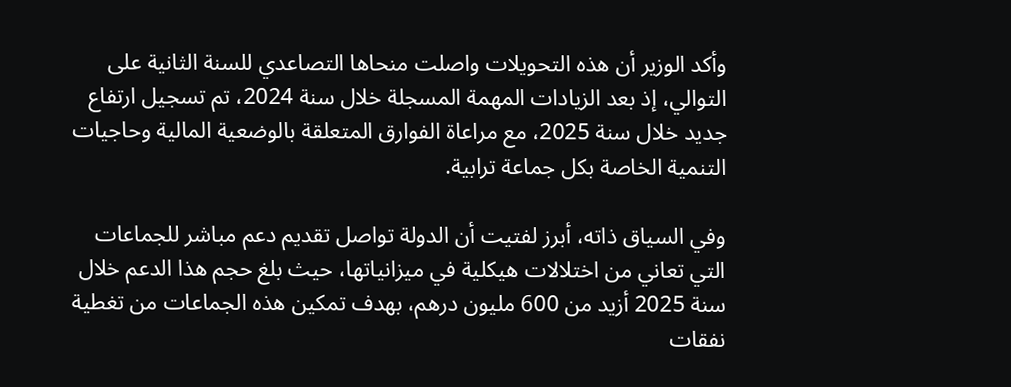وأكد الوزير أن هذه التحويلات واصلت منحاها التصاعدي للسنة الثانية على التوالي، إذ بعد الزيادات المهمة المسجلة خلال سنة 2024، تم تسجيل ارتفاع جديد خلال سنة 2025، مع مراعاة الفوارق المتعلقة بالوضعية المالية وحاجيات التنمية الخاصة بكل جماعة ترابية.

وفي السياق ذاته، أبرز لفتيت أن الدولة تواصل تقديم دعم مباشر للجماعات التي تعاني من اختلالات هيكلية في ميزانياتها، حيث بلغ حجم هذا الدعم خلال سنة 2025 أزيد من 600 مليون درهم، بهدف تمكين هذه الجماعات من تغطية نفقات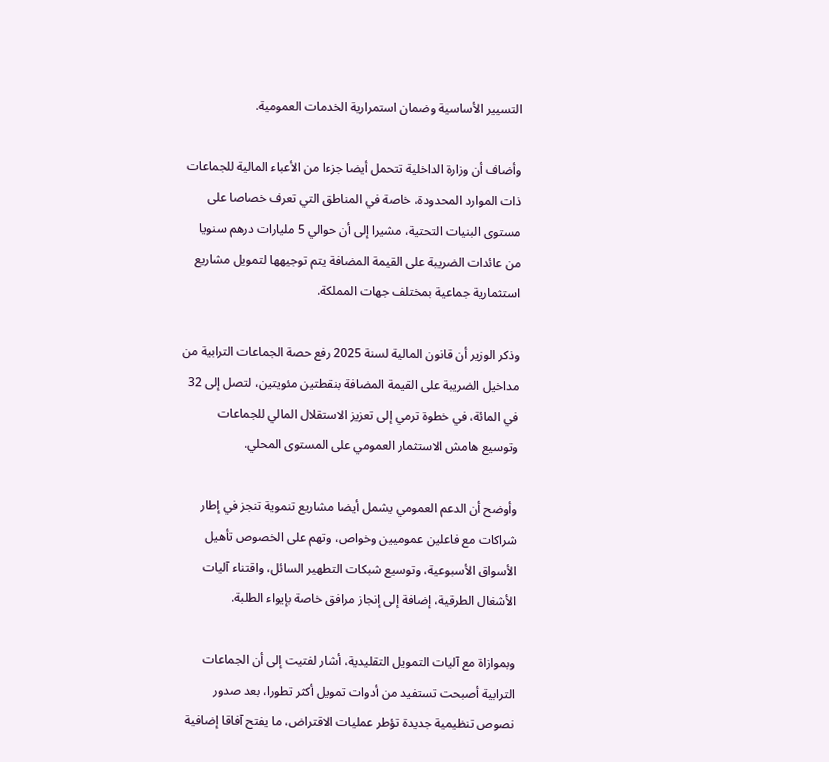التسيير الأساسية وضمان استمرارية الخدمات العمومية.

وأضاف أن وزارة الداخلية تتحمل أيضا جزءا من الأعباء المالية للجماعات ذات الموارد المحدودة، خاصة في المناطق التي تعرف خصاصا على مستوى البنيات التحتية، مشيرا إلى أن حوالي 5 مليارات درهم سنويا من عائدات الضريبة على القيمة المضافة يتم توجيهها لتمويل مشاريع استثمارية جماعية بمختلف جهات المملكة.

وذكر الوزير أن قانون المالية لسنة 2025 رفع حصة الجماعات الترابية من مداخيل الضريبة على القيمة المضافة بنقطتين مئويتين، لتصل إلى 32 في المائة، في خطوة ترمي إلى تعزيز الاستقلال المالي للجماعات وتوسيع هامش الاستثمار العمومي على المستوى المحلي.

وأوضح أن الدعم العمومي يشمل أيضا مشاريع تنموية تنجز في إطار شراكات مع فاعلين عموميين وخواص، وتهم على الخصوص تأهيل الأسواق الأسبوعية، وتوسيع شبكات التطهير السائل، واقتناء آليات الأشغال الطرقية، إضافة إلى إنجاز مرافق خاصة بإيواء الطلبة.

وبموازاة مع آليات التمويل التقليدية، أشار لفتيت إلى أن الجماعات الترابية أصبحت تستفيد من أدوات تمويل أكثر تطورا، بعد صدور نصوص تنظيمية جديدة تؤطر عمليات الاقتراض، ما يفتح آفاقا إضافية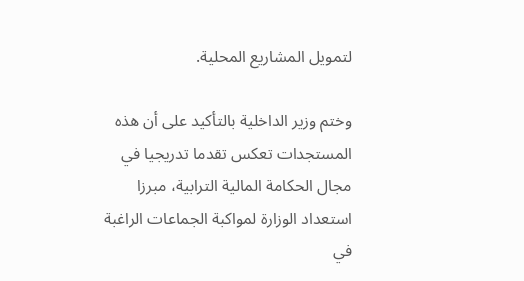لتمويل المشاريع المحلية.

وختم وزير الداخلية بالتأكيد على أن هذه المستجدات تعكس تقدما تدريجيا في مجال الحكامة المالية الترابية، مبرزا استعداد الوزارة لمواكبة الجماعات الراغبة في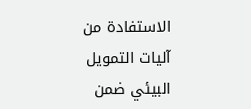الاستفادة من آليات التمويل البيئي ضمن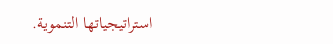استراتيجياتها التنموية.